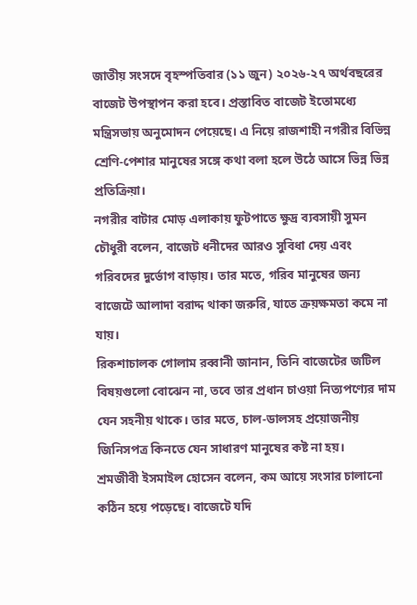জাতীয় সংসদে বৃহস্পতিবার (১১ জুন) ২০২৬-২৭ অর্থবছরের বাজেট উপস্থাপন করা হবে। প্রস্তাবিত বাজেট ইতোমধ্যে মন্ত্রিসভায় অনুমোদন পেয়েছে। এ নিয়ে রাজশাহী নগরীর বিভিন্ন শ্রেণি-পেশার মানুষের সঙ্গে কথা বলা হলে উঠে আসে ভিন্ন ভিন্ন প্রতিক্রিয়া।
নগরীর বাটার মোড় এলাকায় ফুটপাতে ক্ষুদ্র ব্যবসায়ী সুমন চৌধুরী বলেন, বাজেট ধনীদের আরও সুবিধা দেয় এবং গরিবদের দুর্ভোগ বাড়ায়। তার মতে, গরিব মানুষের জন্য বাজেটে আলাদা বরাদ্দ থাকা জরুরি, যাতে ক্রয়ক্ষমতা কমে না যায়।
রিকশাচালক গোলাম রব্বানী জানান, তিনি বাজেটের জটিল বিষয়গুলো বোঝেন না, তবে তার প্রধান চাওয়া নিত্যপণ্যের দাম যেন সহনীয় থাকে। তার মতে, চাল-ডালসহ প্রয়োজনীয় জিনিসপত্র কিনতে যেন সাধারণ মানুষের কষ্ট না হয়।
শ্রমজীবী ইসমাইল হোসেন বলেন, কম আয়ে সংসার চালানো কঠিন হয়ে পড়েছে। বাজেটে যদি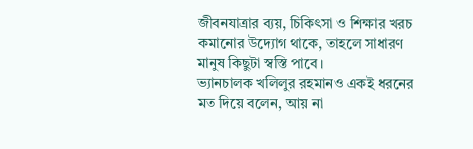জীবনযাত্রার ব্যয়, চিকিৎসা ও শিক্ষার খরচ কমানোর উদ্যোগ থাকে, তাহলে সাধারণ মানুষ কিছুটা স্বস্তি পাবে।
ভ্যানচালক খলিলুর রহমানও একই ধরনের মত দিয়ে বলেন, আয় না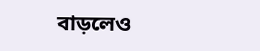বাড়লেও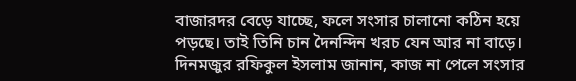বাজারদর বেড়ে যাচ্ছে, ফলে সংসার চালানো কঠিন হয়ে পড়ছে। তাই তিনি চান দৈনন্দিন খরচ যেন আর না বাড়ে।
দিনমজুর রফিকুল ইসলাম জানান, কাজ না পেলে সংসার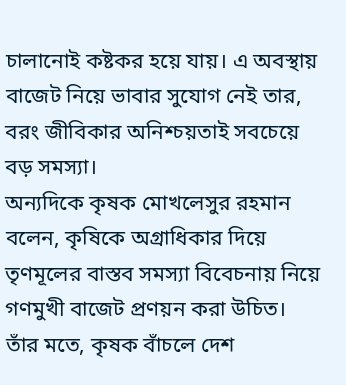চালানোই কষ্টকর হয়ে যায়। এ অবস্থায় বাজেট নিয়ে ভাবার সুযোগ নেই তার, বরং জীবিকার অনিশ্চয়তাই সবচেয়ে বড় সমস্যা।
অন্যদিকে কৃষক মোখলেসুর রহমান বলেন, কৃষিকে অগ্রাধিকার দিয়ে তৃণমূলের বাস্তব সমস্যা বিবেচনায় নিয়ে গণমুখী বাজেট প্রণয়ন করা উচিত। তাঁর মতে, কৃষক বাঁচলে দেশ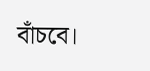বাঁচবে।